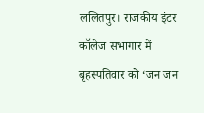ललितपुर। राजकीय इंटर कॉलेज सभागार में बृहस्पतिवार को ‘जन जन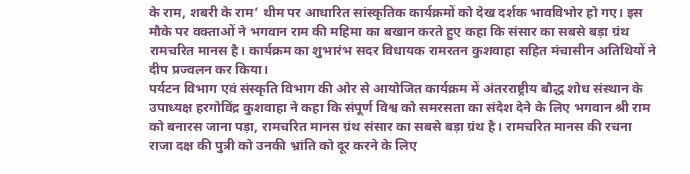के राम, शबरी के राम’ थीम पर आधारित सांस्कृतिक कार्यक्रमों को देख दर्शक भावविभोर हो गए। इस मौके पर वक्ताओं ने भगवान राम की महिमा का बखान करते हुए कहा कि संसार का सबसे बड़ा ग्रंथ रामचरित मानस है। कार्यक्रम का शुभारंभ सदर विधायक रामरतन कुशवाहा सहित मंचासीन अतिथियों ने दीप प्रज्वलन कर किया।
पर्यटन विभाग एवं संस्कृति विभाग की ओर से आयोजित कार्यक्रम में अंतरराष्ट्रीय बौद्ध शोध संस्थान के उपाध्यक्ष हरगोविंद्र कुशवाहा ने कहा कि संपूर्ण विश्व को समरसता का संदेश देने के लिए भगवान श्री राम को बनारस जाना पड़ा, रामचरित मानस ग्रंथ संसार का सबसे बड़ा ग्रंथ है। रामचरित मानस की रचना राजा दक्ष की पुत्री को उनकी भ्रांति को दूर करने के लिए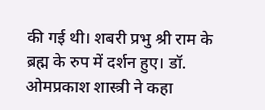की गई थी। शबरी प्रभु श्री राम के ब्रह्म के रुप में दर्शन हुए। डॉ. ओमप्रकाश शास्त्री ने कहा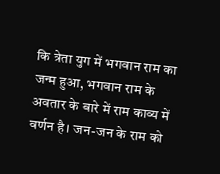कि त्रेता युग में भगवान राम का जन्म हुआ, भगवान राम के अवतार के बारे में राम काव्य में वर्णन है। जन-जन के राम को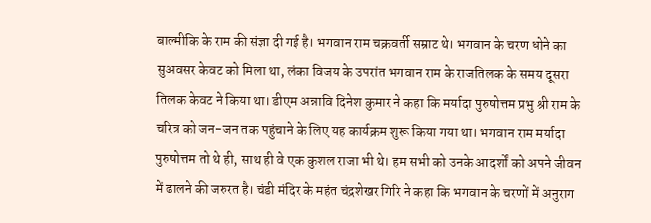बाल्मीकि के राम की संज्ञा दी गई है। भगवान राम चक्रवर्ती सम्राट थे। भगवान के चरण धोने का सुअवसर केवट को मिला था, लंका विजय के उपरांत भगवान राम के राजतिलक के समय दूसरा तिलक केवट ने किया था। डीएम अन्नावि दिनेश कुमार ने कहा कि मर्यादा पुरुषोत्तम प्रभु श्री राम के चरित्र को जन-जन तक पहुंचाने के लिए यह कार्यक्रम शुरू किया गया था। भगवान राम मर्यादा पुरुषोत्तम तो थे ही, साथ ही वे एक कुशल राजा भी थे। हम सभी को उनके आदर्शों को अपने जीवन में ढालने की जरुरत है। चंडी मंदिर के महंत चंद्रशेखर गिरि ने कहा कि भगवान के चरणों में अनुराग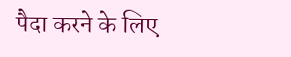पैदा करने के लिए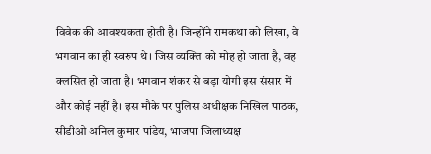विवेक की आवश्यकता होती है। जिन्होंने रामकथा को लिखा, वे भगवान का ही स्वरुप थे। जिस व्यक्ति को मोह हो जाता है, वह क्लसित हो जाता है। भगवान शंकर से बड़ा योगी इस संसार में और कोई नहीं है। इस मौके पर पुलिस अधीक्षक निखिल पाठक, सीडीओ अनिल कुमार पांडेय, भाजपा जिलाध्यक्ष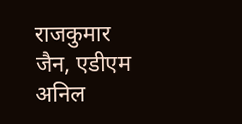राजकुमार जैन, एडीएम अनिल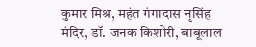कुमार मिश्र, महंत गंगादास नृसिंह मंदिर, डॉ. जनक किशोरी, बाबूलाल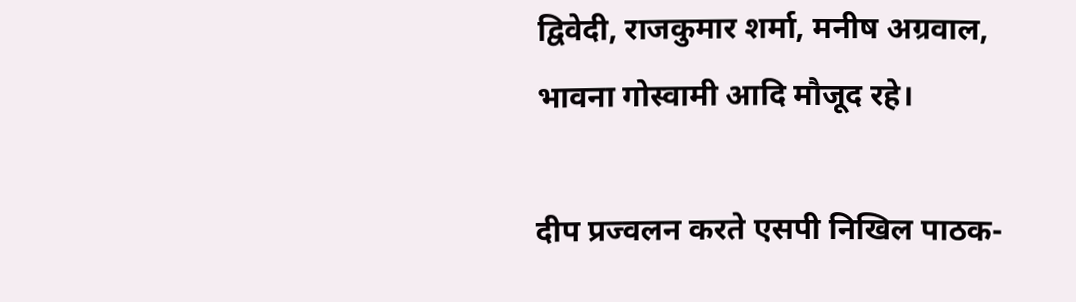द्विवेदी, राजकुमार शर्मा, मनीष अग्रवाल, भावना गोस्वामी आदि मौजूद रहे।

दीप प्रज्वलन करते एसपी निखिल पाठक-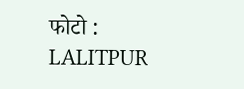फोटो : LALITPUR